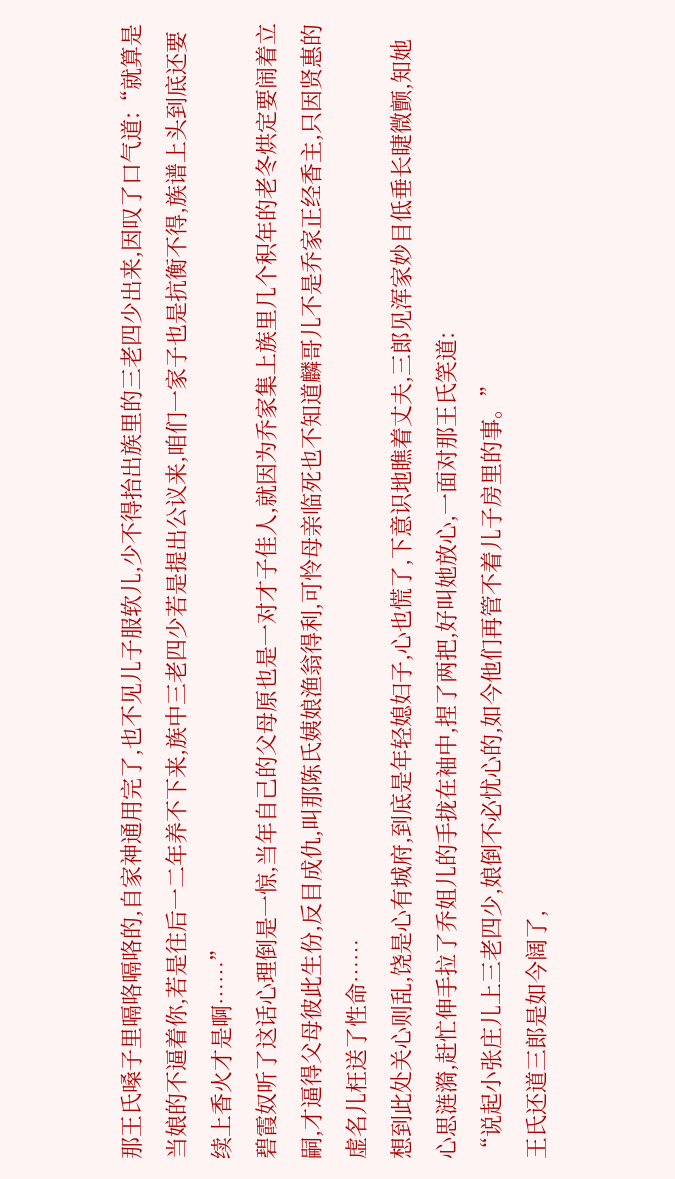那王氏嗓子里嗝咯嗝咯的,自家神通用完了,也不见儿子服软儿,少不得抬出族里的三老四少出来,因叹了口气道:“就算是当娘的不逼着你,若是往后一二年养不下来,族中三老四少若是提出公议来,咱们一家子也是抗衡不得,族谱上头到底还要续上香火才是啊……”
碧霞奴听了这话心理倒是一惊,当年自己的父母原也是一对才子佳人,就因为乔家集上族里几个积年的老冬烘定要闹着立嗣,才逼得父母彼此生份,反目成仇,叫那陈氏姨娘渔翁得利,可怜母亲临死也不知道麟哥儿不是乔家正经香主,只因贤惠的虚名儿枉送了性命……
想到此处关心则乱,饶是心有城府,到底是年轻媳妇子,心也慌了,下意识地瞧着丈夫,三郎见浑家妙目低垂长睫微颤,知她心思涟漪,赶忙伸手拉了乔姐儿的手拢在袖中,捏了两把,好叫她放心,一面对那王氏笑道:
“说起小张庄儿上三老四少,娘倒不必忧心的,如今他们再管不着儿子房里的事。”
王氏还道三郎是如今阔了,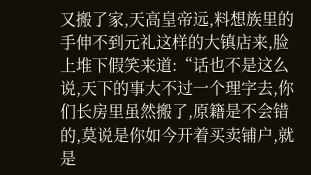又搬了家,天高皇帝远,料想族里的手伸不到元礼这样的大镇店来,脸上堆下假笑来道:“话也不是这么说,天下的事大不过一个理字去,你们长房里虽然搬了,原籍是不会错的,莫说是你如今开着买卖铺户,就是